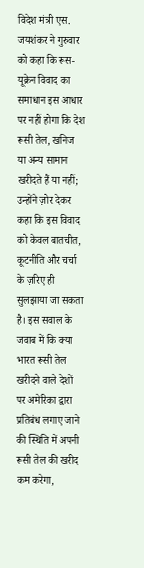विदेश मंत्री एस. जयशंकर ने गुरुवार को कहा कि रूस-यूक्रेन विवाद का समाधान इस आधार पर नहीं होगा कि देश रूसी तेल, खनिज या अन्य सामान खरीदते हैं या नहीं; उन्होंने ज़ोर देकर कहा कि इस विवाद को केवल बातचीत, कूटनीति और चर्चा के ज़रिए ही सुलझाया जा सकता है। इस सवाल के जवाब में कि क्या भारत रूसी तेल खरीदने वाले देशों पर अमेरिका द्वारा प्रतिबंध लगाए जाने की स्थिति में अपनी रूसी तेल की खरीद कम करेगा,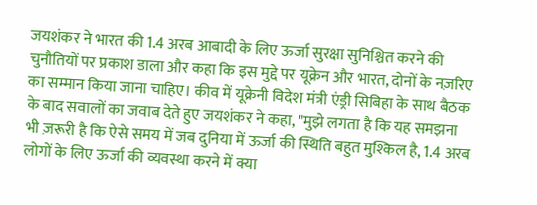जयशंकर ने भारत की 1.4 अरब आबादी के लिए ऊर्जा सुरक्षा सुनिश्चित करने की चुनौतियों पर प्रकाश डाला और कहा कि इस मुद्दे पर यूक्रेन और भारत, दोनों के नज़रिए का सम्मान किया जाना चाहिए। कीव में यूक्रेनी विदेश मंत्री एंड्री सिबिहा के साथ बैठक के बाद सवालों का जवाब देते हुए जयशंकर ने कहा, "मुझे लगता है कि यह समझना भी ज़रूरी है कि ऐसे समय में जब दुनिया में ऊर्जा की स्थिति बहुत मुश्किल है, 1.4 अरब लोगों के लिए ऊर्जा की व्यवस्था करने में क्या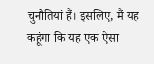चुनौतियां हैं। इसलिए, मैं यह कहूंगा कि यह एक ऐसा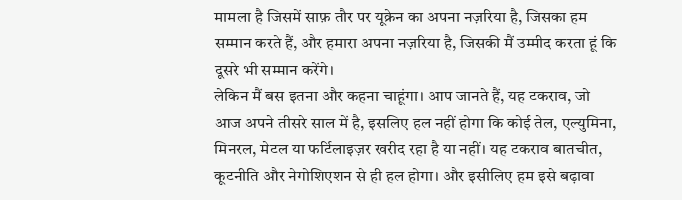मामला है जिसमें साफ़ तौर पर यूक्रेन का अपना नज़रिया है, जिसका हम सम्मान करते हैं, और हमारा अपना नज़रिया है, जिसकी मैं उम्मीद करता हूं कि दूसरे भी सम्मान करेंगे।
लेकिन मैं बस इतना और कहना चाहूंगा। आप जानते हैं, यह टकराव, जो आज अपने तीसरे साल में है, इसलिए हल नहीं होगा कि कोई तेल, एल्युमिना, मिनरल, मेटल या फर्टिलाइज़र खरीद रहा है या नहीं। यह टकराव बातचीत, कूटनीति और नेगोशिएशन से ही हल होगा। और इसीलिए हम इसे बढ़ावा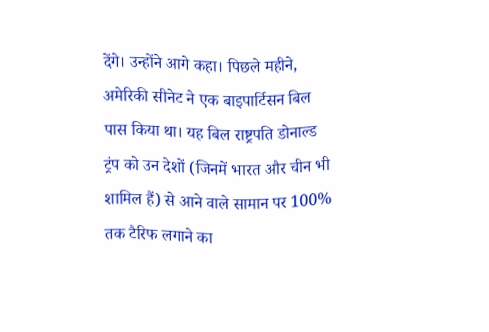देंगे। उन्होंने आगे कहा। पिछले महीने, अमेरिकी सीनेट ने एक बाइपार्टिसन बिल पास किया था। यह बिल राष्ट्रपति डोनाल्ड ट्रंप को उन देशों (जिनमें भारत और चीन भी शामिल हैं) से आने वाले सामान पर 100% तक टैरिफ लगाने का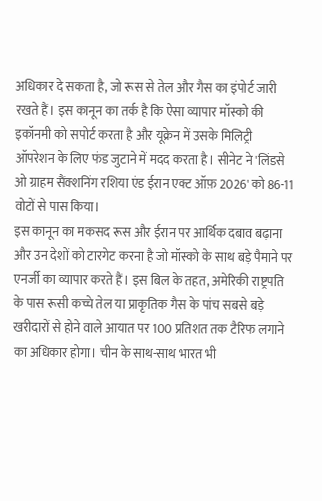अधिकार दे सकता है, जो रूस से तेल और गैस का इंपोर्ट जारी रखते हैं। इस कानून का तर्क है कि ऐसा व्यापार मॉस्को की इकॉनमी को सपोर्ट करता है और यूक्रेन में उसके मिलिट्री ऑपरेशन के लिए फंड जुटाने में मदद करता है। सीनेट ने 'लिंडसे ओ ग्राहम सैंक्शनिंग रशिया एंड ईरान एक्ट ऑफ़ 2026' को 86-11 वोटों से पास किया।
इस कानून का मकसद रूस और ईरान पर आर्थिक दबाव बढ़ाना और उन देशों को टारगेट करना है जो मॉस्को के साथ बड़े पैमाने पर एनर्जी का व्यापार करते हैं। इस बिल के तहत, अमेरिकी राष्ट्रपति के पास रूसी कच्चे तेल या प्राकृतिक गैस के पांच सबसे बड़े खरीदारों से होने वाले आयात पर 100 प्रतिशत तक टैरिफ लगाने का अधिकार होगा। चीन के साथ-साथ भारत भी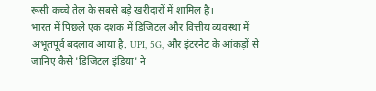रूसी कच्चे तेल के सबसे बड़े खरीदारों में शामिल है।
भारत में पिछले एक दशक में डिजिटल और वित्तीय व्यवस्था में अभूतपूर्व बदलाव आया है. UPI, 5G, और इंटरनेट के आंकड़ों से जानिए कैसे 'डिजिटल इंडिया' ने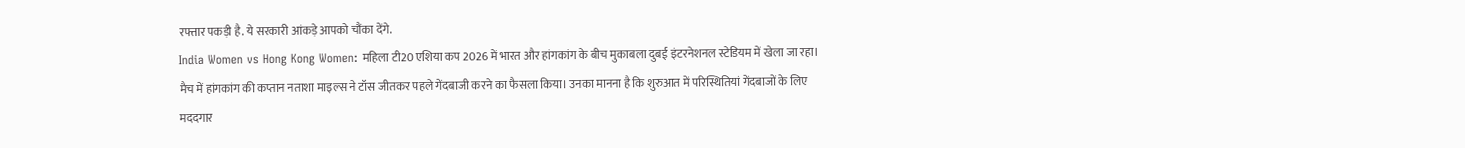रफ्तार पकड़ी है. ये सरकारी आंकड़े आपको चौंका देंगे.
India Women vs Hong Kong Women: महिला टी20 एशिया कप 2026 में भारत और हांगकांग के बीच मुकाबला दुबई इंटरनेशनल स्टेडियम में खेला जा रहा। मैच में हांगकांग की कप्तान नताशा माइल्स ने टॉस जीतकर पहले गेंदबाजी करने का फैसला किया। उनका मानना है कि शुरुआत में परिस्थितियां गेंदबाजों के लिए मददगार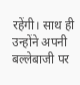रहेंगी। साथ ही उन्होंने अपनी बल्लेबाजी पर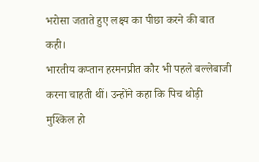भरोसा जताते हुए लक्ष्य का पीछा करने की बात कही।
भारतीय कप्तान हरमनप्रीत कौर भी पहले बल्लेबाजी करना चाहती थीं। उन्होंने कहा कि पिच थोड़ी मुश्किल हो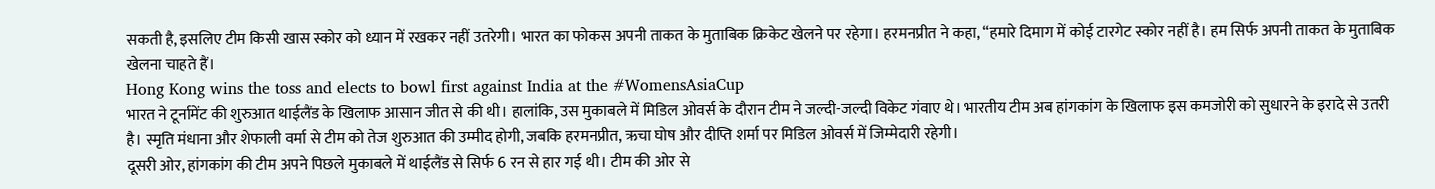सकती है, इसलिए टीम किसी खास स्कोर को ध्यान में रखकर नहीं उतरेगी। भारत का फोकस अपनी ताकत के मुताबिक क्रिकेट खेलने पर रहेगा। हरमनप्रीत ने कहा, “हमारे दिमाग में कोई टारगेट स्कोर नहीं है। हम सिर्फ अपनी ताकत के मुताबिक खेलना चाहते हैं।
Hong Kong wins the toss and elects to bowl first against India at the #WomensAsiaCup
भारत ने टूर्नामेंट की शुरुआत थाईलैंड के खिलाफ आसान जीत से की थी। हालांकि, उस मुकाबले में मिडिल ओवर्स के दौरान टीम ने जल्दी-जल्दी विकेट गंवाए थे। भारतीय टीम अब हांगकांग के खिलाफ इस कमजोरी को सुधारने के इरादे से उतरी है। स्मृति मंधाना और शेफाली वर्मा से टीम को तेज शुरुआत की उम्मीद होगी, जबकि हरमनप्रीत, ऋचा घोष और दीप्ति शर्मा पर मिडिल ओवर्स में जिम्मेदारी रहेगी।
दूसरी ओर, हांगकांग की टीम अपने पिछले मुकाबले में थाईलैंड से सिर्फ 6 रन से हार गई थी। टीम की ओर से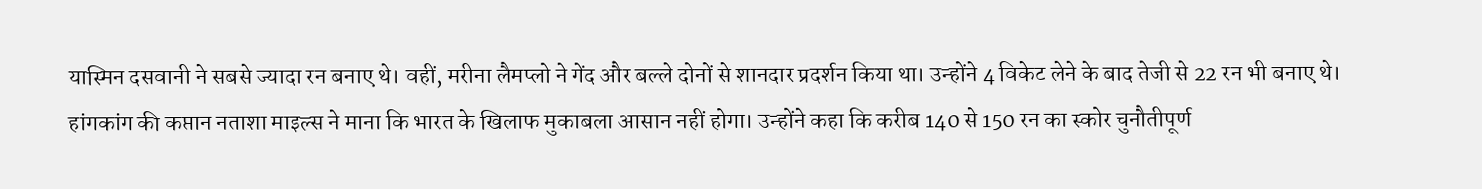यास्मिन दसवानी ने सबसे ज्यादा रन बनाए थे। वहीं, मरीना लैमप्लो ने गेंद और बल्ले दोनों से शानदार प्रदर्शन किया था। उन्होंने 4 विकेट लेने के बाद तेजी से 22 रन भी बनाए थे।
हांगकांग की कप्तान नताशा माइल्स ने माना कि भारत के खिलाफ मुकाबला आसान नहीं होगा। उन्होंने कहा कि करीब 140 से 150 रन का स्कोर चुनौतीपूर्ण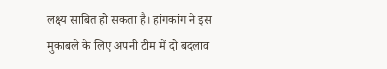लक्ष्य साबित हो सकता है। हांगकांग ने इस मुकाबले के लिए अपनी टीम में दो बदलाव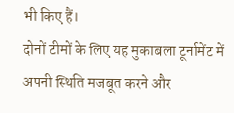भी किए हैं।
दोनों टीमों के लिए यह मुकाबला टूर्नामेंट में अपनी स्थिति मजबूत करने और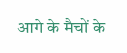आगे के मैचों के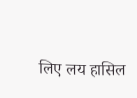लिए लय हासिल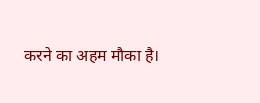करने का अहम मौका है।